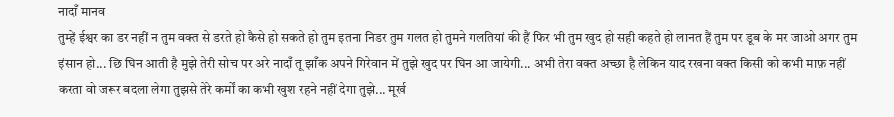नादाँ मानव
तुम्हें ईश्वर का डर नहीं न तुम वक्त से डरते हो कैसे हो सकते हो तुम इतना निडर तुम गलत हो तुमने गलतियां की हैं फिर भी तुम खुद हो सही कहते हो लानत हैं तुम पर डूब के मर जाओ अगर तुम इंसान हो... छि घिन आती है मुझे तेरी सोच पर अरे नादाँ तू झाँक अपने गिरेवान में तुझे खुद पर घिन आ जायेगी... अभी तेरा वक्त अच्छा है लेकिन याद रखना वक्त किसी को कभी माफ़ नहीं करता वो जरूर बदला लेगा तुझसे तेरे कर्मों का कभी खुश रहने नहीं देगा तुझे... मूर्ख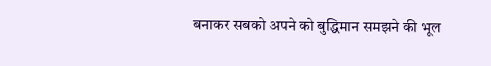बनाकर सबको अपने को बुद्धिमान समझने की भूल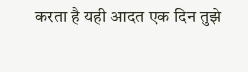करता है यही आदत एक दिन तुझे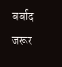बर्बाद जरूर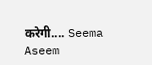करेगी.... Seema Aseem